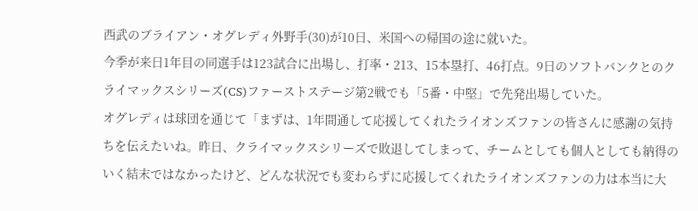西武のブライアン・オグレディ外野手(30)が10日、米国への帰国の途に就いた。
今季が来日1年目の同選手は123試合に出場し、打率・213、15本塁打、46打点。9日のソフトバンクとのクライマックスシリーズ(CS)ファーストステージ第2戦でも「5番・中堅」で先発出場していた。
オグレディは球団を通じて「まずは、1年間通して応援してくれたライオンズファンの皆さんに感謝の気持ちを伝えたいね。昨日、クライマックスシリーズで敗退してしまって、チームとしても個人としても納得のいく結末ではなかったけど、どんな状況でも変わらずに応援してくれたライオンズファンの力は本当に大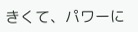きくて、パワーに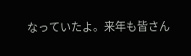なっていたよ。来年も皆さん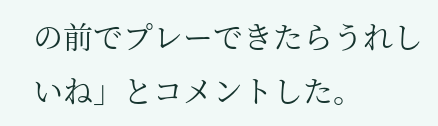の前でプレーできたらうれしいね」とコメントした。